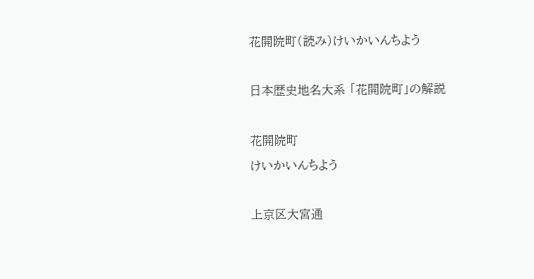花開院町(読み)けいかいんちよう

日本歴史地名大系 「花開院町」の解説

花開院町
けいかいんちよう

上京区大宮通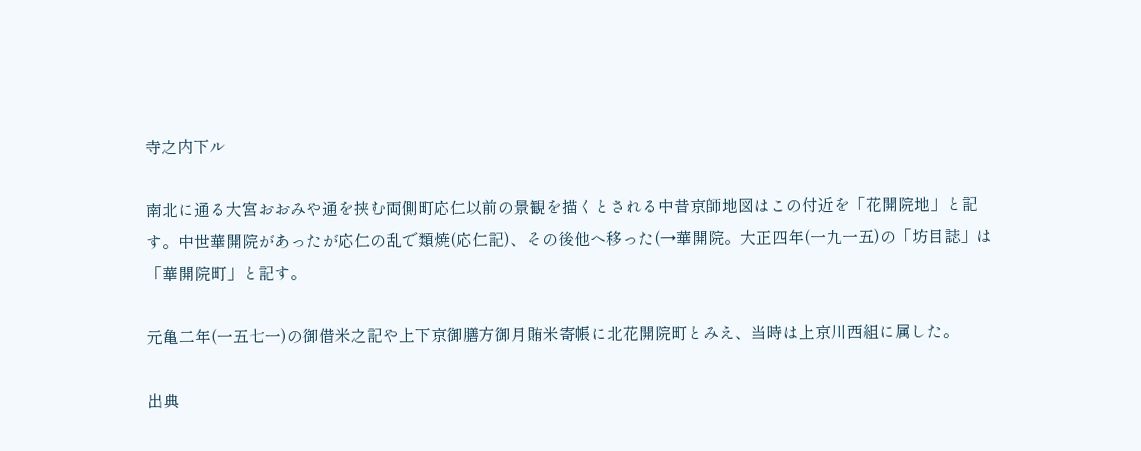寺之内下ル

南北に通る大宮おおみや通を挟む両側町応仁以前の景観を描くとされる中昔京師地図はこの付近を「花開院地」と記す。中世華開院があったが応仁の乱で類焼(応仁記)、その後他へ移った(→華開院。大正四年(一九一五)の「坊目誌」は「華開院町」と記す。

元亀二年(一五七一)の御借米之記や上下京御膳方御月賄米寄帳に北花開院町とみえ、当時は上京川西組に属した。

出典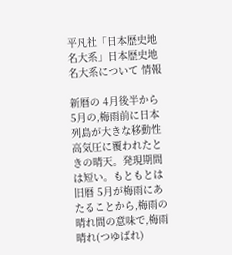平凡社「日本歴史地名大系」日本歴史地名大系について 情報

新暦の 4月後半から 5月の,梅雨前に日本列島が大きな移動性高気圧に覆われたときの晴天。発現期間は短い。もともとは旧暦 5月が梅雨にあたることから,梅雨の晴れ間の意味で,梅雨晴れ(つゆばれ)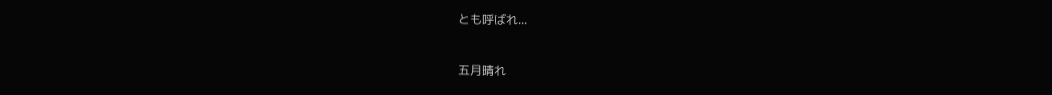とも呼ばれ...

五月晴れ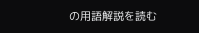の用語解説を読む